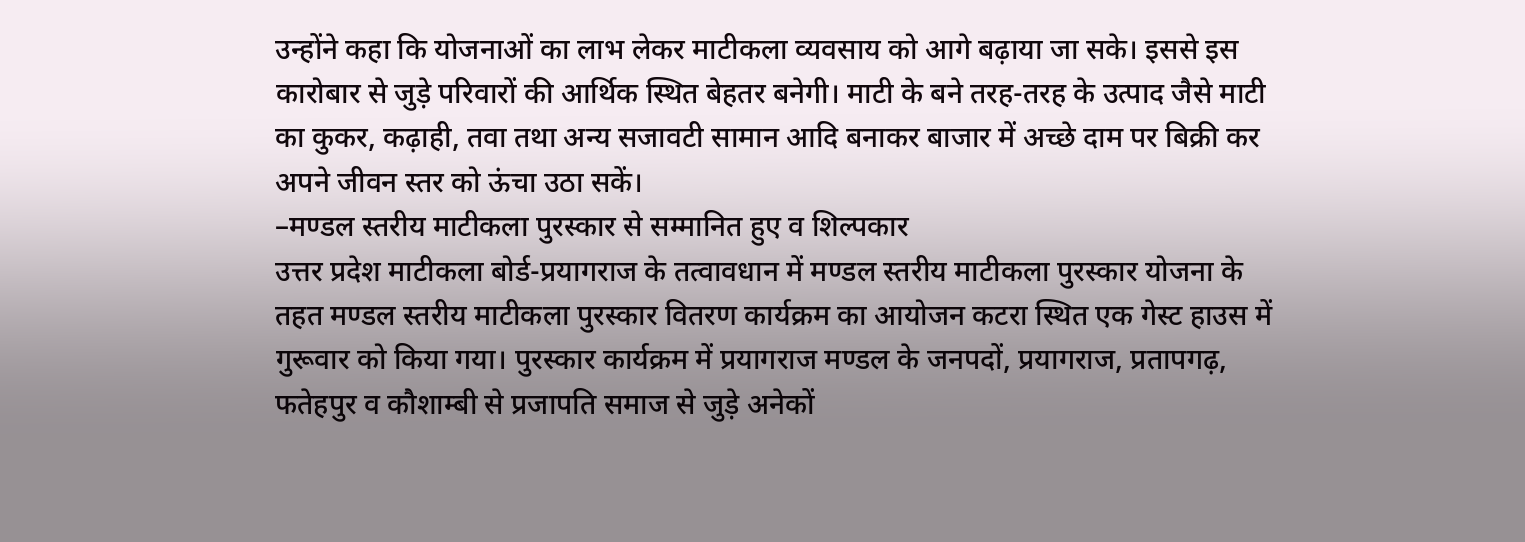उन्होंने कहा कि योजनाओं का लाभ लेकर माटीकला व्यवसाय को आगे बढ़ाया जा सके। इससे इस कारोबार से जुड़े परिवारों की आर्थिक स्थित बेहतर बनेगी। माटी के बने तरह-तरह के उत्पाद जैसे माटी का कुकर, कढ़ाही, तवा तथा अन्य सजावटी सामान आदि बनाकर बाजार में अच्छे दाम पर बिक्री कर अपने जीवन स्तर को ऊंचा उठा सकें।
–मण्डल स्तरीय माटीकला पुरस्कार से सम्मानित हुए व शिल्पकार
उत्तर प्रदेश माटीकला बोर्ड-प्रयागराज के तत्वावधान में मण्डल स्तरीय माटीकला पुरस्कार योजना के तहत मण्डल स्तरीय माटीकला पुरस्कार वितरण कार्यक्रम का आयोजन कटरा स्थित एक गेस्ट हाउस में गुरूवार को किया गया। पुरस्कार कार्यक्रम में प्रयागराज मण्डल के जनपदों, प्रयागराज, प्रतापगढ़, फतेहपुर व कौशाम्बी से प्रजापति समाज से जुड़े अनेकों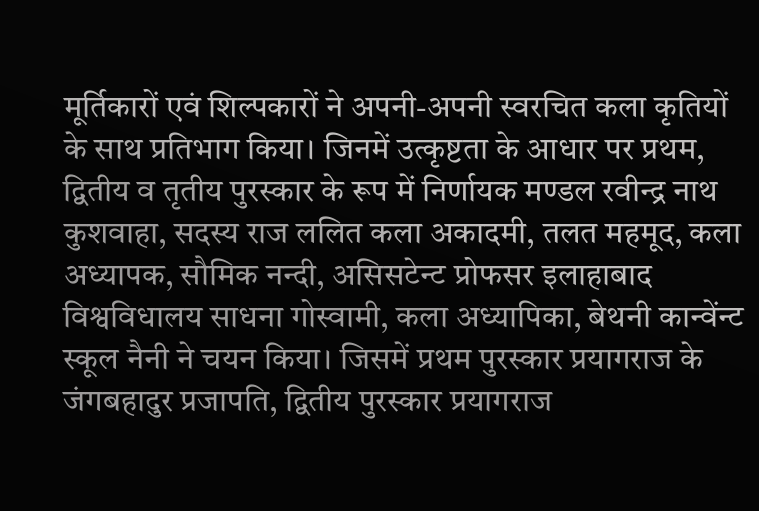मूर्तिकारों एवं शिल्पकारों ने अपनी-अपनी स्वरचित कला कृतियों के साथ प्रतिभाग किया। जिनमें उत्कृष्टता के आधार पर प्रथम, द्वितीय व तृतीय पुरस्कार के रूप में निर्णायक मण्डल रवीन्द्र नाथ कुशवाहा, सदस्य राज ललित कला अकादमी, तलत महमूद, कला अध्यापक, सौमिक नन्दी, असिसटेन्ट प्रोफसर इलाहाबाद विश्वविधालय साधना गोस्वामी, कला अध्यापिका, बेथनी कान्वेंन्ट स्कूल नैनी ने चयन किया। जिसमें प्रथम पुरस्कार प्रयागराज के जंगबहादुर प्रजापति, द्वितीय पुरस्कार प्रयागराज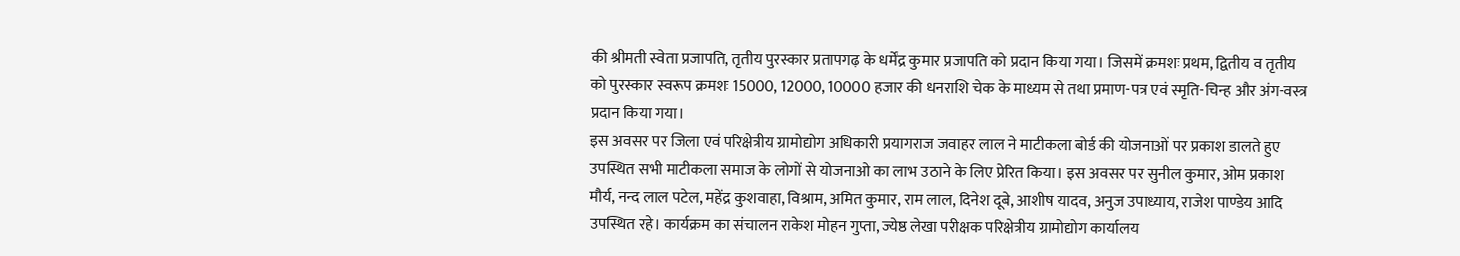की श्रीमती स्वेता प्रजापति, तृतीय पुरस्कार प्रतापगढ़ के धर्मेंद्र कुमार प्रजापति को प्रदान किया गया। जिसमें क्रमशः प्रथम, द्वितीय व तृतीय को पुरस्कार स्वरूप क्रमशः 15000, 12000, 10000 हजार की धनराशि चेक के माध्यम से तथा प्रमाण-पत्र एवं स्मृति-चिन्ह और अंग-वस्त्र प्रदान किया गया।
इस अवसर पर जिला एवं परिक्षेत्रीय ग्रामोद्योग अधिकारी प्रयागराज जवाहर लाल ने माटीकला बोर्ड की योजनाओं पर प्रकाश डालते हुए उपस्थित सभी माटीकला समाज के लोगों से योजनाओ का लाभ उठाने के लिए प्रेरित किया। इस अवसर पर सुनील कुमार, ओम प्रकाश मौर्य, नन्द लाल पटेल, महेंद्र कुशवाहा, विश्राम, अमित कुमार, राम लाल, दिनेश दूबे, आशीष यादव, अनुज उपाध्याय, राजेश पाण्डेय आदि उपस्थित रहे। कार्यक्रम का संचालन राकेश मोहन गुप्ता, ज्येष्ठ लेखा परीक्षक परिक्षेत्रीय ग्रामोद्योग कार्यालय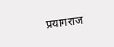प्रयागराज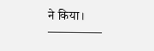ने किया।
————–